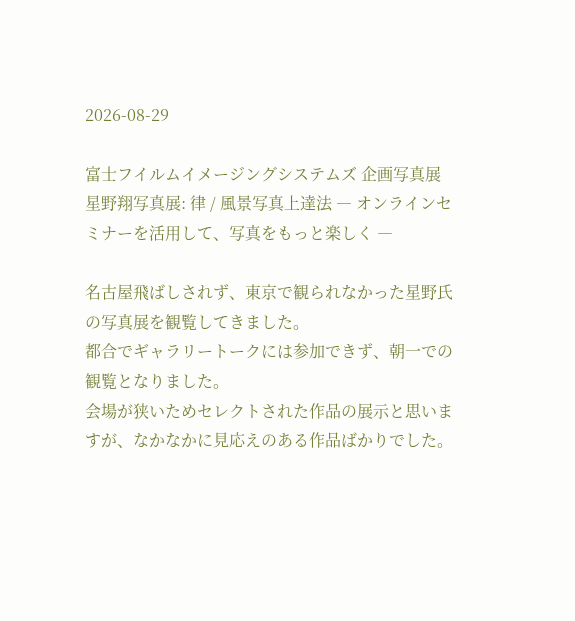2026-08-29

富士フイルムイメージングシステムズ 企画写真展 星野翔写真展: 律 / 風景写真上達法 ― オンラインセミナーを活用して、写真をもっと楽しく ―

名古屋飛ばしされず、東京で観られなかった星野氏の写真展を観覧してきました。
都合でギャラリートークには参加できず、朝一での観覧となりました。
会場が狭いためセレクトされた作品の展示と思いますが、なかなかに見応えのある作品ばかりでした。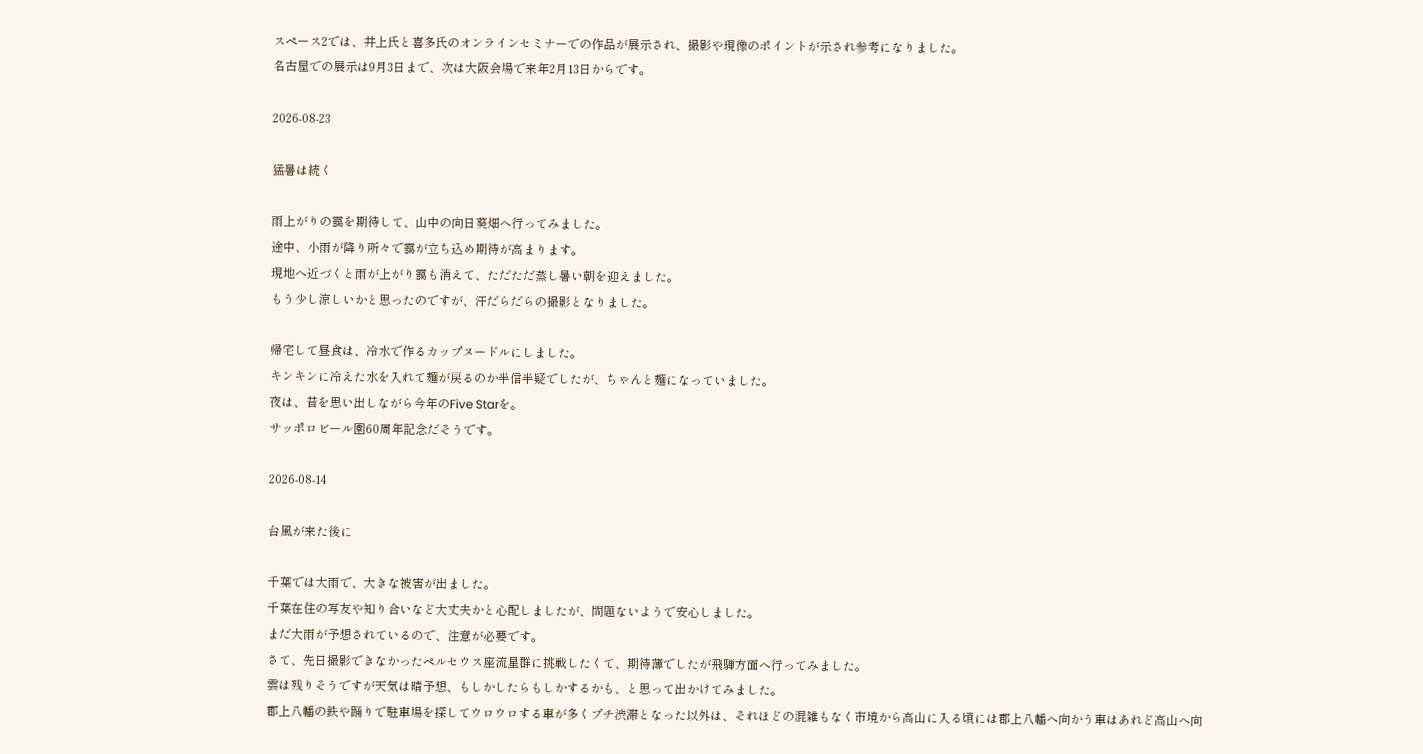スペース2では、井上氏と喜多氏のオンラインセミナーでの作品が展示され、撮影や現像のポイントが示され参考になりました。
名古屋での展示は9月3日まで、次は大阪会場で来年2月13日からです。

2026-08-23

猛暑は続く

雨上がりの靄を期待して、山中の向日葵畑へ行ってみました。
途中、小雨が降り所々で靄が立ち込め期待が高まります。
現地へ近づくと雨が上がり靄も消えて、ただただ蒸し暑い朝を迎えました。
もう少し涼しいかと思ったのですが、汗だらだらの撮影となりました。

帰宅して昼食は、冷水で作るカップヌードルにしました。
キンキンに冷えた水を入れて麺が戻るのか半信半疑でしたが、ちゃんと麺になっていました。
夜は、昔を思い出しながら今年のFive Starを。
サッポロビール園60周年記念だそうです。

2026-08-14

台風が来た後に

千葉では大雨で、大きな被害が出ました。
千葉在住の写友や知り合いなど大丈夫かと心配しましたが、問題ないようで安心しました。
まだ大雨が予想されているので、注意が必要です。
さて、先日撮影できなかったペルセウス座流星群に挑戦したくて、期待薄でしたが飛騨方面へ行ってみました。
雲は残りそうですが天気は晴予想、もしかしたらもしかするかも、と思って出かけてみました。
郡上八幡の鉄や踊りで駐車場を探してウロウロする車が多くプチ渋滞となった以外は、それほどの混雑もなく市境から高山に入る頃には郡上八幡へ向かう車はあれど高山へ向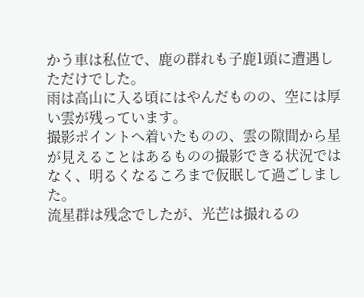かう車は私位で、鹿の群れも子鹿1頭に遭遇しただけでした。
雨は高山に入る頃にはやんだものの、空には厚い雲が残っています。
撮影ポイントへ着いたものの、雲の隙間から星が見えることはあるものの撮影できる状況ではなく、明るくなるころまで仮眠して過ごしました。
流星群は残念でしたが、光芒は撮れるの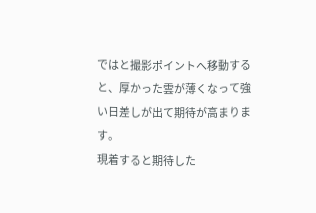ではと撮影ポイントへ移動すると、厚かった雲が薄くなって強い日差しが出て期待が高まります。
現着すると期待した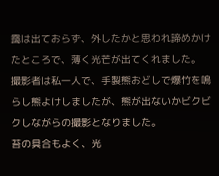靄は出ておらず、外したかと思われ諦めかけたところで、薄く光芒が出てくれました。
撮影者は私一人で、手製熊おどしで爆竹を鳴らし熊よけしましたが、熊が出ないかビクビクしながらの撮影となりました。
苔の具合もよく、光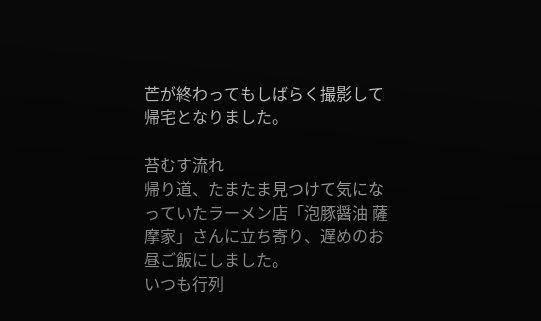芒が終わってもしばらく撮影して帰宅となりました。

苔むす流れ
帰り道、たまたま見つけて気になっていたラーメン店「泡豚醤油 薩摩家」さんに立ち寄り、遅めのお昼ご飯にしました。
いつも行列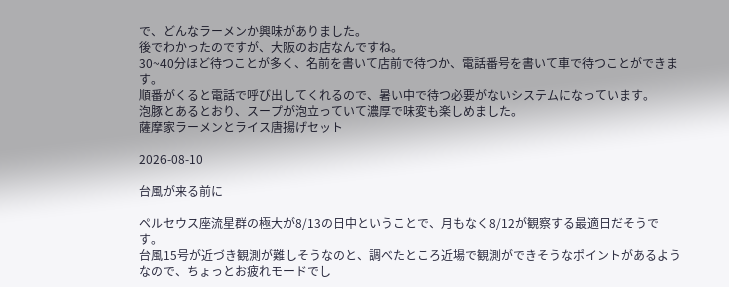で、どんなラーメンか興味がありました。
後でわかったのですが、大阪のお店なんですね。
30~40分ほど待つことが多く、名前を書いて店前で待つか、電話番号を書いて車で待つことができます。
順番がくると電話で呼び出してくれるので、暑い中で待つ必要がないシステムになっています。
泡豚とあるとおり、スープが泡立っていて濃厚で味変も楽しめました。
薩摩家ラーメンとライス唐揚げセット

2026-08-10

台風が来る前に

ペルセウス座流星群の極大が8/13の日中ということで、月もなく8/12が観察する最適日だそうです。
台風15号が近づき観測が難しそうなのと、調べたところ近場で観測ができそうなポイントがあるようなので、ちょっとお疲れモードでし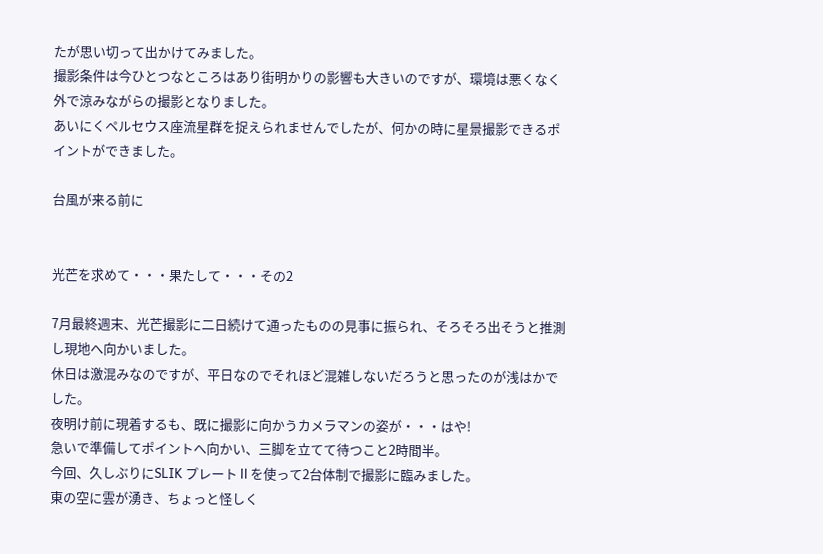たが思い切って出かけてみました。
撮影条件は今ひとつなところはあり街明かりの影響も大きいのですが、環境は悪くなく外で涼みながらの撮影となりました。
あいにくペルセウス座流星群を捉えられませんでしたが、何かの時に星景撮影できるポイントができました。

台風が来る前に


光芒を求めて・・・果たして・・・その2

7月最終週末、光芒撮影に二日続けて通ったものの見事に振られ、そろそろ出そうと推測し現地へ向かいました。
休日は激混みなのですが、平日なのでそれほど混雑しないだろうと思ったのが浅はかでした。
夜明け前に現着するも、既に撮影に向かうカメラマンの姿が・・・はや!
急いで準備してポイントへ向かい、三脚を立てて待つこと2時間半。
今回、久しぶりにSLIK プレートⅡを使って2台体制で撮影に臨みました。
東の空に雲が湧き、ちょっと怪しく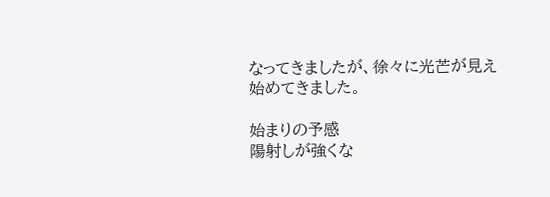なってきましたが、徐々に光芒が見え始めてきました。

始まりの予感
陽射しが強くな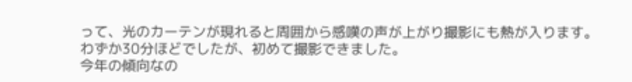って、光のカーテンが現れると周囲から感嘆の声が上がり撮影にも熱が入ります。
わずか30分ほどでしたが、初めて撮影できました。
今年の傾向なの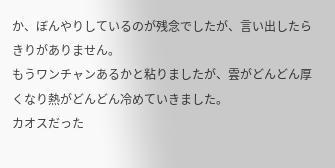か、ぼんやりしているのが残念でしたが、言い出したらきりがありません。
もうワンチャンあるかと粘りましたが、雲がどんどん厚くなり熱がどんどん冷めていきました。
カオスだった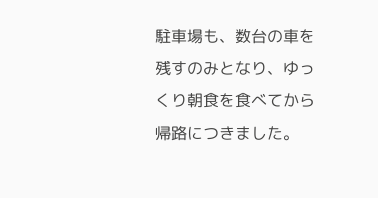駐車場も、数台の車を残すのみとなり、ゆっくり朝食を食べてから帰路につきました。